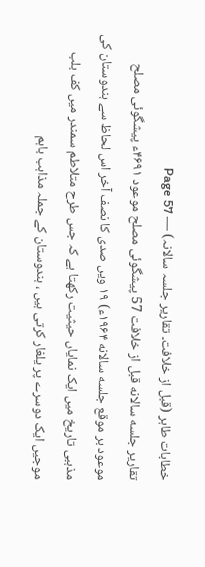خطابات طاہر (قبل از خلافت۔ تقاریر جلسہ سالانہ) — Page 57
تقاریر جلسه سالانه قبل از خلافت 57 پیشگوئی مصلح موعود ۴۶۹۱ء پیشگوئی مصلح موعود بر موقع جلسه سالانه ۱۹۶۴ء) ۱۹ ویں صدی کا نصف آخر اس لحاظ سے ہندوستان کی مذہبی تاریخ میں ایک نمایاں حیثیت رکھتا ہے کہ جس طرح متلاطم سمندر میں کف بلب موجیں ایک دوسرے پر یلغار کرتی ہیں ، ہندوستان کے جملہ مذاہب باہم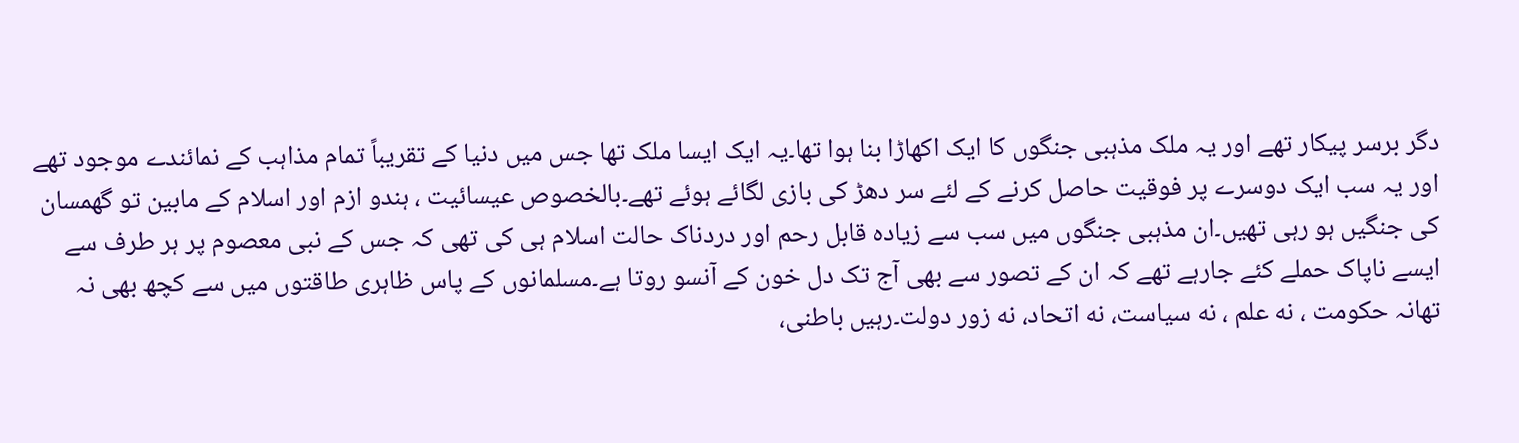دگر برسر پیکار تھے اور یہ ملک مذہبی جنگوں کا ایک اکھاڑا بنا ہوا تھا۔یہ ایک ایسا ملک تھا جس میں دنیا کے تقریباً تمام مذاہب کے نمائندے موجود تھے اور یہ سب ایک دوسرے پر فوقیت حاصل کرنے کے لئے سر دھڑ کی بازی لگائے ہوئے تھے۔بالخصوص عیسائیت ، ہندو ازم اور اسلام کے مابین تو گھمسان کی جنگیں ہو رہی تھیں۔ان مذہبی جنگوں میں سب سے زیادہ قابل رحم اور دردناک حالت اسلام ہی کی تھی کہ جس کے نبی معصوم پر ہر طرف سے ایسے ناپاک حملے کئے جارہے تھے کہ ان کے تصور سے بھی آج تک دل خون کے آنسو روتا ہے۔مسلمانوں کے پاس ظاہری طاقتوں میں سے کچھ بھی نہ تھانہ حکومت ، نه علم ، نه سیاست، نه اتحاد، نه زور دولت۔رہیں باطنی،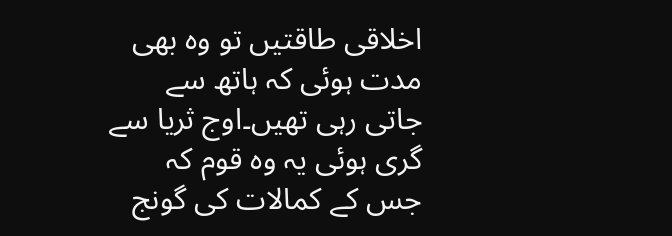اخلاقی طاقتیں تو وہ بھی مدت ہوئی کہ ہاتھ سے جاتی رہی تھیں۔اوج ثریا سے گری ہوئی یہ وہ قوم کہ جس کے کمالات کی گونج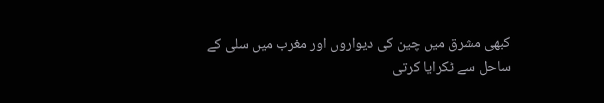کبھی مشرق میں چین کی دیواروں اور مغرب میں سلی کے ساحل سے ٹکرایا کرتی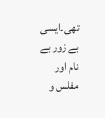تھی۔ایسی بے زور بے نام اور مفلس و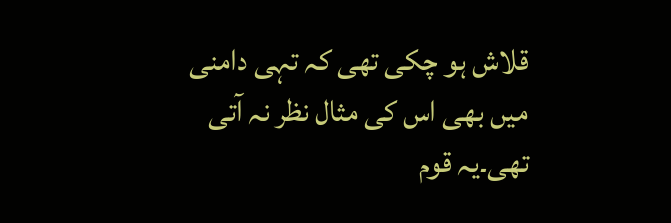قلاش ہو چکی تھی کہ تہی دامنی میں بھی اس کی مثال نظر نہ آتی تھی۔یہ قوم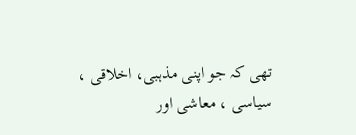تھی کہ جو اپنی مذہبی، اخلاقی ، سیاسی ، معاشی اور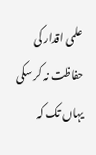علمی اقدار کی حفاظت نہ کر سکی یہاں تک کہ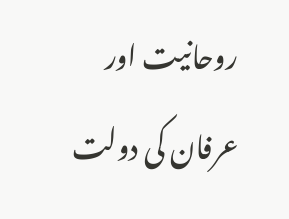روحانیت اور عرفان کی دولت